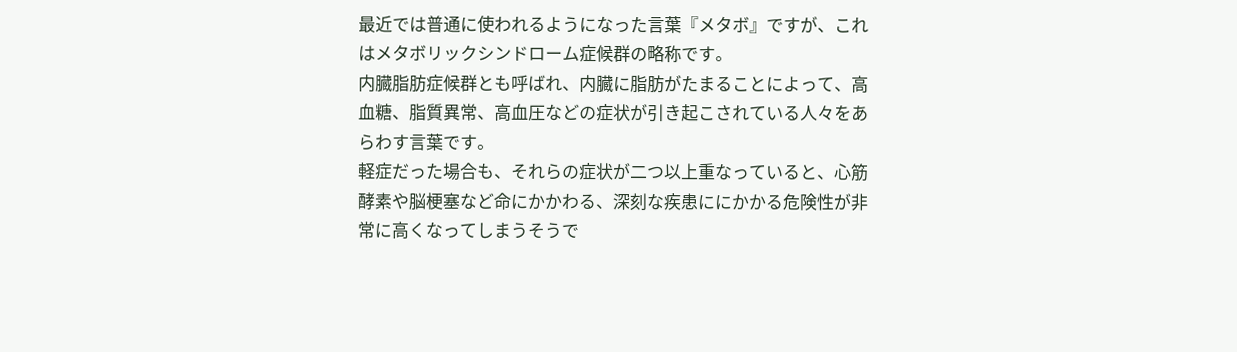最近では普通に使われるようになった言葉『メタボ』ですが、これはメタボリックシンドローム症候群の略称です。
内臓脂肪症候群とも呼ばれ、内臓に脂肪がたまることによって、高血糖、脂質異常、高血圧などの症状が引き起こされている人々をあらわす言葉です。
軽症だった場合も、それらの症状が二つ以上重なっていると、心筋酵素や脳梗塞など命にかかわる、深刻な疾患ににかかる危険性が非常に高くなってしまうそうで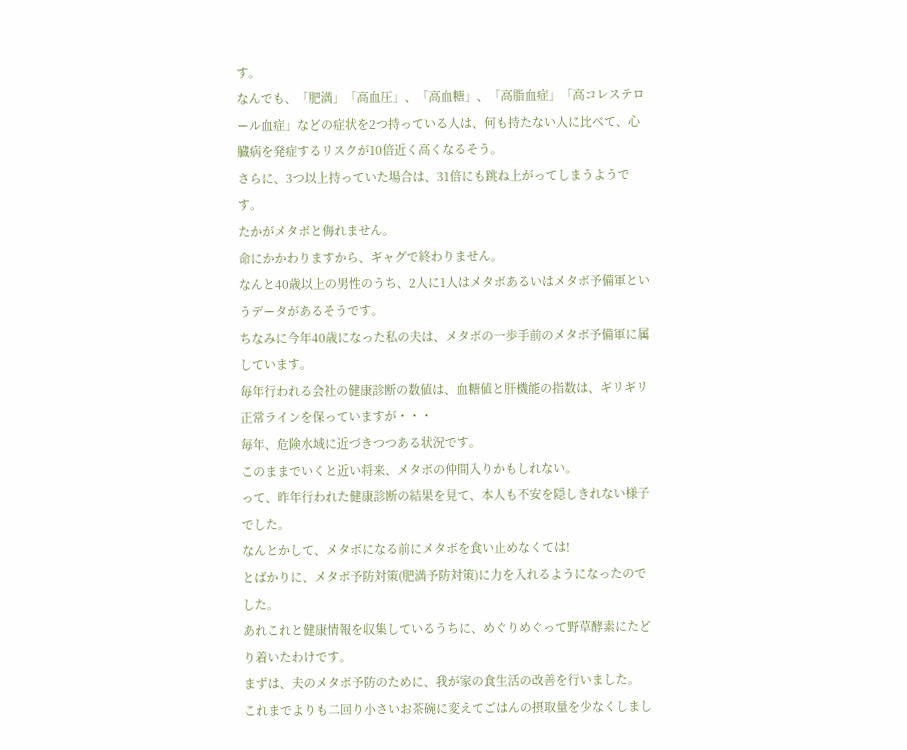す。
なんでも、「肥満」「高血圧」、「高血糖」、「高脂血症」「高コレステロール血症」などの症状を2つ持っている人は、何も持たない人に比べて、心臓病を発症するリスクが10倍近く高くなるそう。
さらに、3つ以上持っていた場合は、31倍にも跳ね上がってしまうようです。
たかがメタボと侮れません。
命にかかわりますから、ギャグで終わりません。
なんと40歳以上の男性のうち、2人に1人はメタボあるいはメタボ予備軍というデータがあるそうです。
ちなみに今年40歳になった私の夫は、メタボの一歩手前のメタボ予備軍に属しています。
毎年行われる会社の健康診断の数値は、血糖値と肝機能の指数は、ギリギリ正常ラインを保っていますが・・・
毎年、危険水域に近づきつつある状況です。
このままでいくと近い将来、メタボの仲間入りかもしれない。
って、昨年行われた健康診断の結果を見て、本人も不安を隠しきれない様子でした。
なんとかして、メタボになる前にメタボを食い止めなくては!
とばかりに、メタボ予防対策(肥満予防対策)に力を入れるようになったのでした。
あれこれと健康情報を収集しているうちに、めぐりめぐって野草酵素にたどり着いたわけです。
まずは、夫のメタボ予防のために、我が家の食生活の改善を行いました。
これまでよりも二回り小さいお茶碗に変えてごはんの摂取量を少なくしまし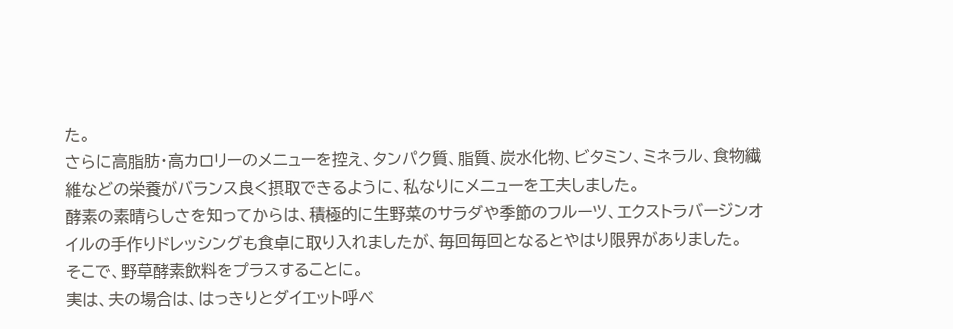た。
さらに高脂肪・高カロリーのメニューを控え、タンパク質、脂質、炭水化物、ビタミン、ミネラル、食物繊維などの栄養がバランス良く摂取できるように、私なりにメニューを工夫しました。
酵素の素晴らしさを知ってからは、積極的に生野菜のサラダや季節のフルーツ、エクストラバージンオイルの手作りドレッシングも食卓に取り入れましたが、毎回毎回となるとやはり限界がありました。
そこで、野草酵素飲料をプラスすることに。
実は、夫の場合は、はっきりとダイエット呼べ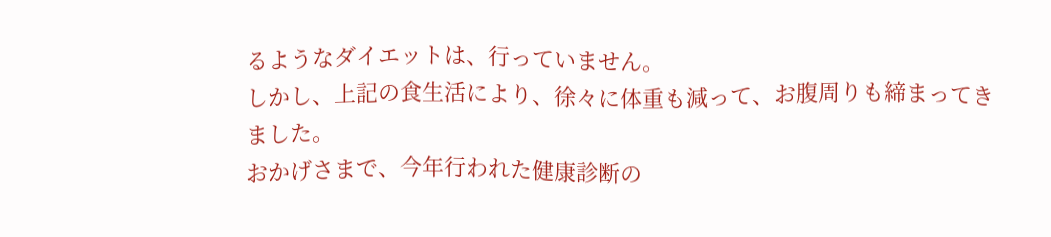るようなダイエットは、行っていません。
しかし、上記の食生活により、徐々に体重も減って、お腹周りも締まってきました。
おかげさまで、今年行われた健康診断の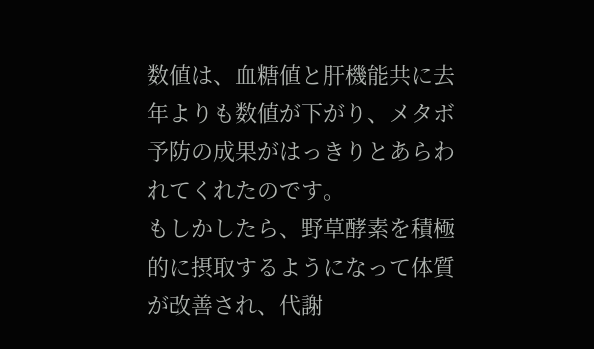数値は、血糖値と肝機能共に去年よりも数値が下がり、メタボ予防の成果がはっきりとあらわれてくれたのです。
もしかしたら、野草酵素を積極的に摂取するようになって体質が改善され、代謝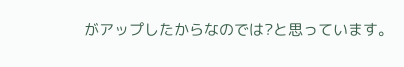がアップしたからなのでは?と思っています。